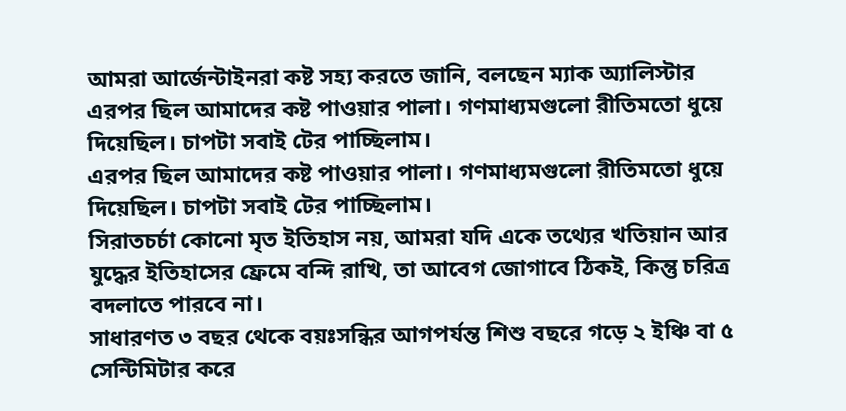আমরা আর্জেন্টাইনরা কষ্ট সহ্য করতে জানি, বলছেন ম্যাক অ্যালিস্টার
এরপর ছিল আমাদের কষ্ট পাওয়ার পালা। গণমাধ্যমগুলো রীতিমতো ধুয়ে দিয়েছিল। চাপটা সবাই টের পাচ্ছিলাম।
এরপর ছিল আমাদের কষ্ট পাওয়ার পালা। গণমাধ্যমগুলো রীতিমতো ধুয়ে দিয়েছিল। চাপটা সবাই টের পাচ্ছিলাম।
সিরাতচর্চা কোনো মৃত ইতিহাস নয়, আমরা যদি একে তথ্যের খতিয়ান আর যুদ্ধের ইতিহাসের ফ্রেমে বন্দি রাখি, তা আবেগ জোগাবে ঠিকই, কিন্তু চরিত্র বদলাতে পারবে না।
সাধারণত ৩ বছর থেকে বয়ঃসন্ধির আগপর্যন্ত শিশু বছরে গড়ে ২ ইঞ্চি বা ৫ সেন্টিমিটার করে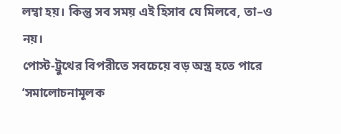লম্বা হয়। কিন্তু সব সময় এই হিসাব যে মিলবে, তা–ও নয়।
পোস্ট-ট্রুথের বিপরীতে সবচেয়ে বড় অস্ত্র হতে পারে ‘সমালোচনামূলক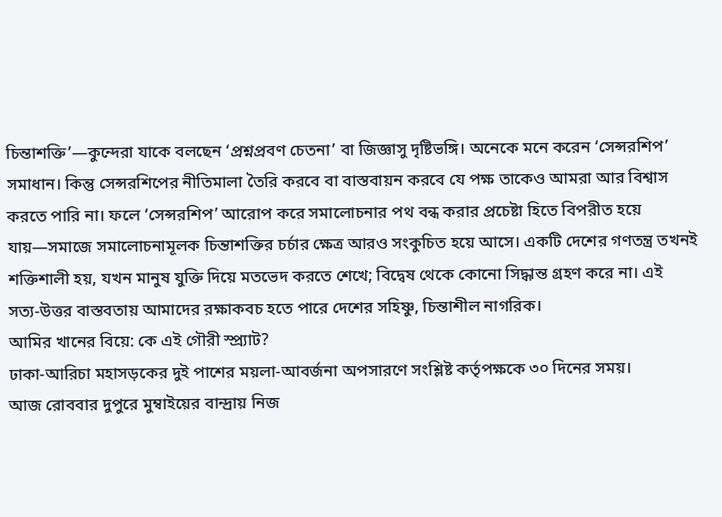চিন্তাশক্তি’—কুন্দেরা যাকে বলছেন ‘প্রশ্নপ্রবণ চেতনা’ বা জিজ্ঞাসু দৃষ্টিভঙ্গি। অনেকে মনে করেন ‘সেন্সরশিপ’ সমাধান। কিন্তু সেন্সরশিপের নীতিমালা তৈরি করবে বা বাস্তবায়ন করবে যে পক্ষ তাকেও আমরা আর বিশ্বাস করতে পারি না। ফলে ‘সেন্সরশিপ’ আরোপ করে সমালোচনার পথ বন্ধ করার প্রচেষ্টা হিতে বিপরীত হয়ে যায়—সমাজে সমালোচনামূলক চিন্তাশক্তির চর্চার ক্ষেত্র আরও সংকুচিত হয়ে আসে। একটি দেশের গণতন্ত্র তখনই শক্তিশালী হয়, যখন মানুষ যুক্তি দিয়ে মতভেদ করতে শেখে; বিদ্বেষ থেকে কোনো সিদ্ধান্ত গ্রহণ করে না। এই সত্য-উত্তর বাস্তবতায় আমাদের রক্ষাকবচ হতে পারে দেশের সহিষ্ণু, চিন্তাশীল নাগরিক।
আমির খানের বিয়ে: কে এই গৌরী স্প্র্যাট?
ঢাকা-আরিচা মহাসড়কের দুই পাশের ময়লা-আবর্জনা অপসারণে সংশ্লিষ্ট কর্তৃপক্ষকে ৩০ দিনের সময়।
আজ রোববার দুপুরে মুম্বাইয়ের বান্দ্রায় নিজ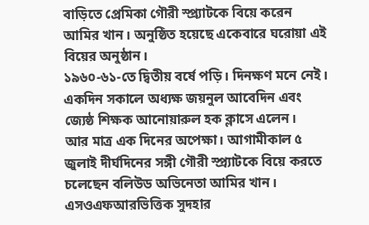বাড়িতে প্রেমিকা গৌরী স্প্র্যাটকে বিয়ে করেন আমির খান। অনুষ্ঠিত হয়েছে একেবারে ঘরোয়া এই বিয়ের অনুষ্ঠান।
১৯৬০-৬১-তে দ্বিতীয় বর্ষে পড়ি। দিনক্ষণ মনে নেই। একদিন সকালে অধ্যক্ষ জয়নুল আবেদিন এবং জ্যেষ্ঠ শিক্ষক আনোয়ারুল হক ক্লাসে এলেন।
আর মাত্র এক দিনের অপেক্ষা। আগামীকাল ৫ জুলাই দীর্ঘদিনের সঙ্গী গৌরী স্প্র্যাটকে বিয়ে করতে চলেছেন বলিউড অভিনেতা আমির খান।
এসওএফআরভিত্তিক সুদহার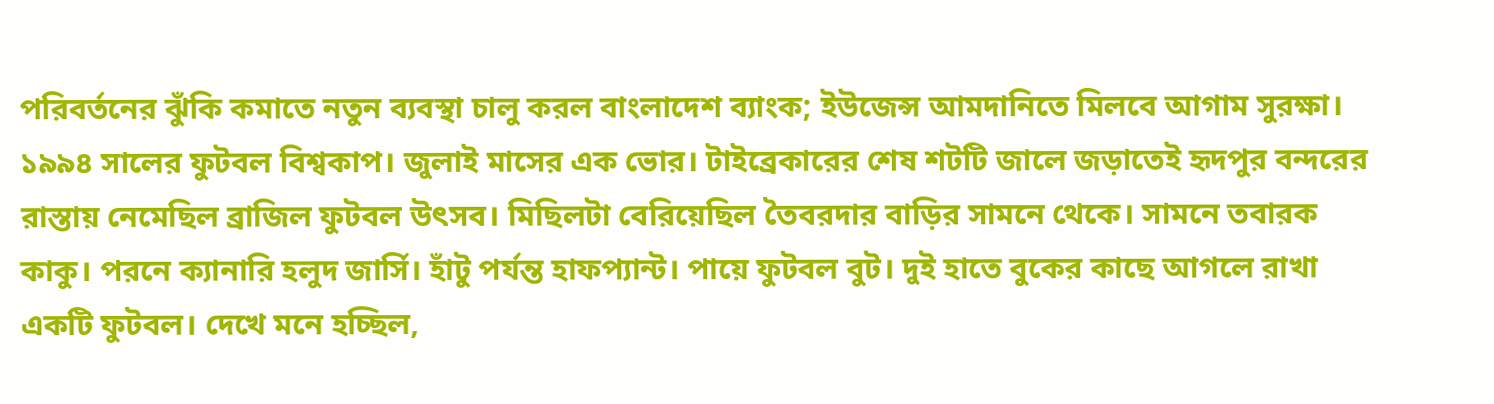পরিবর্তনের ঝুঁকি কমাতে নতুন ব্যবস্থা চালু করল বাংলাদেশ ব্যাংক; ইউজেন্স আমদানিতে মিলবে আগাম সুরক্ষা।
১৯৯৪ সালের ফুটবল বিশ্বকাপ। জুলাই মাসের এক ভোর। টাইব্রেকারের শেষ শটটি জালে জড়াতেই হৃদপুর বন্দরের রাস্তায় নেমেছিল ব্রাজিল ফুটবল উৎসব। মিছিলটা বেরিয়েছিল তৈবরদার বাড়ির সামনে থেকে। সামনে তবারক কাকু। পরনে ক্যানারি হলুদ জার্সি। হাঁটু পর্যন্ত হাফপ্যান্ট। পায়ে ফুটবল বুট। দুই হাতে বুকের কাছে আগলে রাখা একটি ফুটবল। দেখে মনে হচ্ছিল,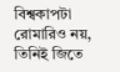বিশ্বকাপটা রোমারিও নয়, তিনিই জিতে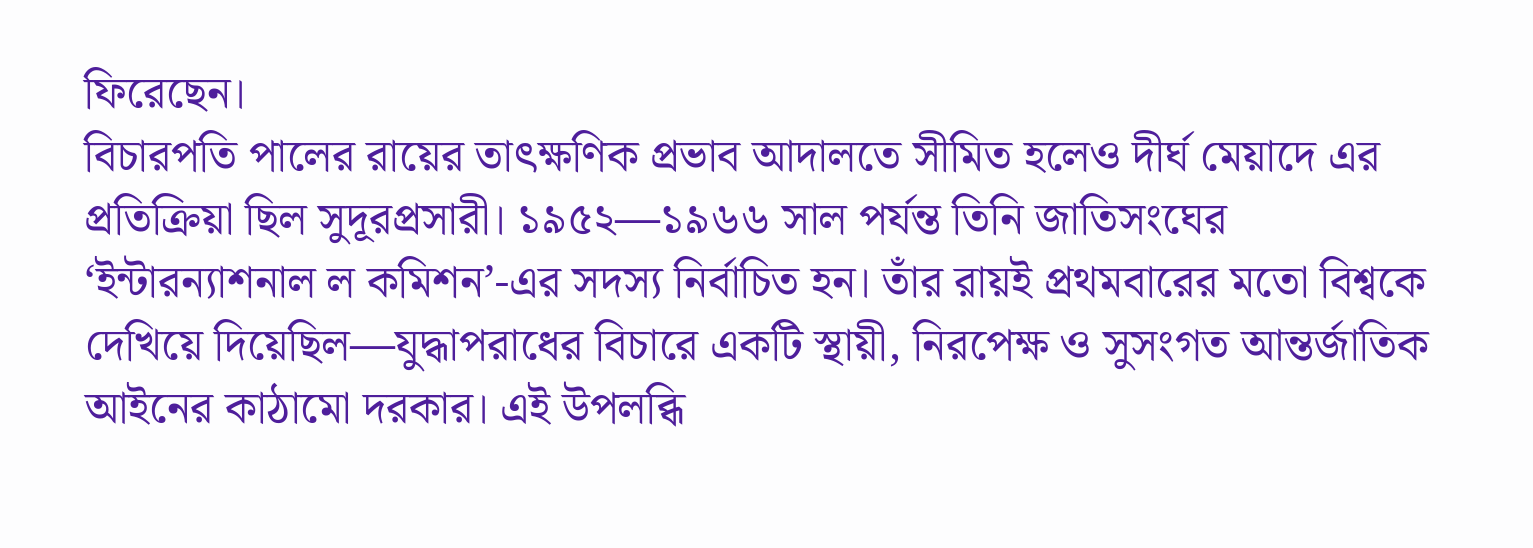ফিরেছেন।
বিচারপতি পালের রায়ের তাৎক্ষণিক প্রভাব আদালতে সীমিত হলেও দীর্ঘ মেয়াদে এর প্রতিক্রিয়া ছিল সুদূরপ্রসারী। ১৯৫২—১৯৬৬ সাল পর্যন্ত তিনি জাতিসংঘের ‘ইন্টারন্যাশনাল ল কমিশন’-এর সদস্য নির্বাচিত হন। তাঁর রায়ই প্রথমবারের মতো বিশ্বকে দেখিয়ে দিয়েছিল—যুদ্ধাপরাধের বিচারে একটি স্থায়ী, নিরপেক্ষ ও সুসংগত আন্তর্জাতিক আইনের কাঠামো দরকার। এই উপলব্ধি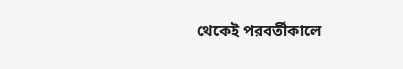থেকেই পরবর্তীকালে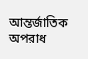আন্তর্জাতিক অপরাধ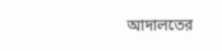আদালতের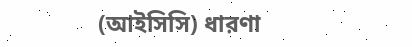(আইসিসি) ধারণা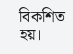বিকশিত হয়।